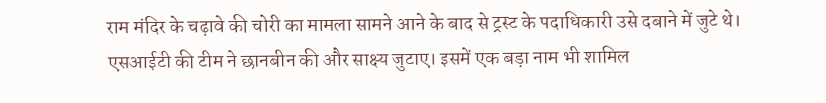राम मंदिर के चढ़ावे की चोरी का मामला सामने आने के बाद से ट्रस्ट के पदाधिकारी उसे दबाने में जुटे थे। एसआईटी की टीम ने छानबीन की और साक्ष्य जुटाए। इसमें एक बड़ा नाम भी शामिल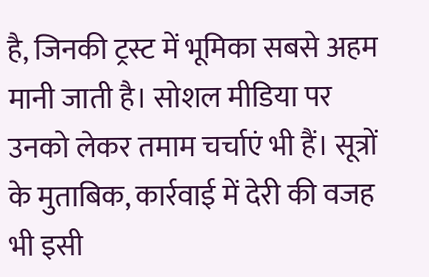है, जिनकी ट्रस्ट में भूमिका सबसे अहम मानी जाती है। सोशल मीडिया पर उनको लेकर तमाम चर्चाएं भी हैं। सूत्रों के मुताबिक, कार्रवाई में देरी की वजह भी इसी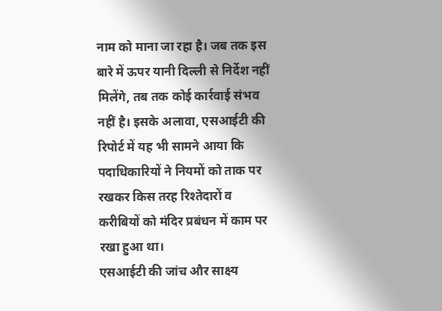नाम को माना जा रहा है। जब तक इस बारे में ऊपर यानी दिल्ली से निर्देश नहीं मिलेंगे, तब तक कोई कार्रवाई संभव नहीं है। इसके अलावा, एसआईटी की रिपोर्ट में यह भी सामने आया कि पदाधिकारियों ने नियमों को ताक पर रखकर किस तरह रिश्तेदारों व करीबियों को मंदिर प्रबंधन में काम पर रखा हुआ था।
एसआईटी की जांच और साक्ष्य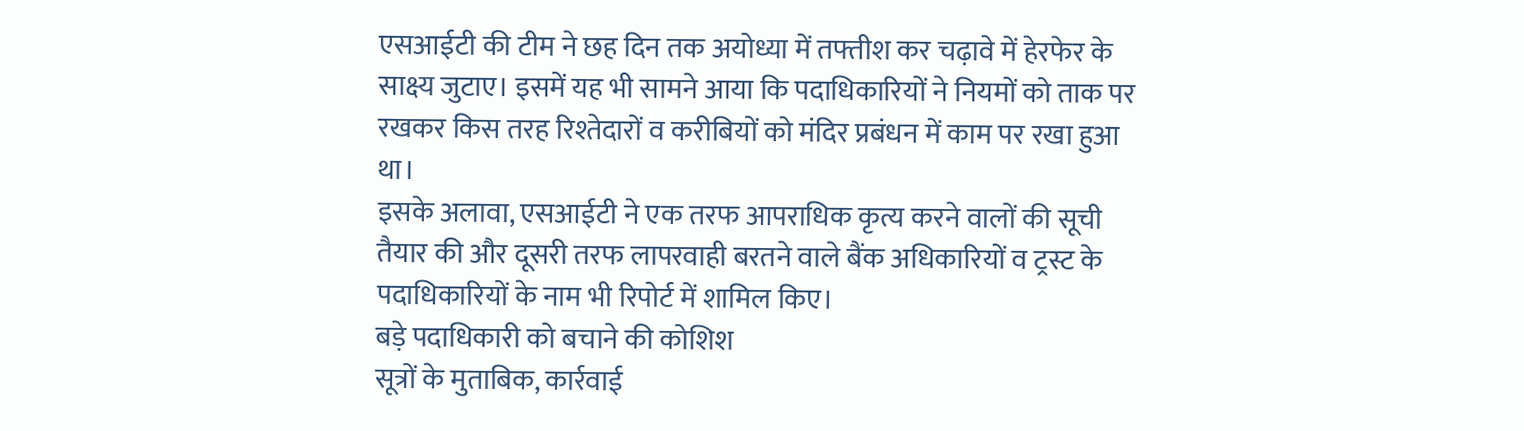एसआईटी की टीम ने छह दिन तक अयोध्या में तफ्तीश कर चढ़ावे में हेरफेर के साक्ष्य जुटाए। इसमें यह भी सामने आया कि पदाधिकारियों ने नियमों को ताक पर रखकर किस तरह रिश्तेदारों व करीबियों को मंदिर प्रबंधन में काम पर रखा हुआ था।
इसके अलावा, एसआईटी ने एक तरफ आपराधिक कृत्य करने वालों की सूची तैयार की और दूसरी तरफ लापरवाही बरतने वाले बैंक अधिकारियों व ट्रस्ट के पदाधिकारियों के नाम भी रिपोर्ट में शामिल किए।
बड़े पदाधिकारी को बचाने की कोशिश
सूत्रों के मुताबिक, कार्रवाई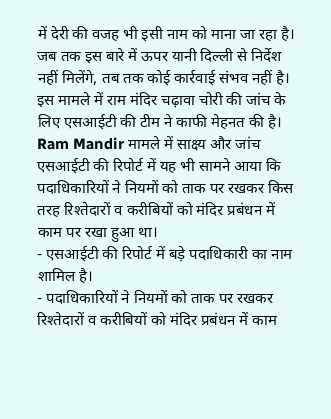में देरी की वजह भी इसी नाम को माना जा रहा है। जब तक इस बारे में ऊपर यानी दिल्ली से निर्देश नहीं मिलेंगे, तब तक कोई कार्रवाई संभव नहीं है।
इस मामले में राम मंदिर चढ़ावा चोरी की जांच के लिए एसआईटी की टीम ने काफी मेहनत की है।
Ram Mandir मामले में साक्ष्य और जांच
एसआईटी की रिपोर्ट में यह भी सामने आया कि पदाधिकारियों ने नियमों को ताक पर रखकर किस तरह रिश्तेदारों व करीबियों को मंदिर प्रबंधन में काम पर रखा हुआ था।
- एसआईटी की रिपोर्ट में बड़े पदाधिकारी का नाम शामिल है।
- पदाधिकारियों ने नियमों को ताक पर रखकर रिश्तेदारों व करीबियों को मंदिर प्रबंधन में काम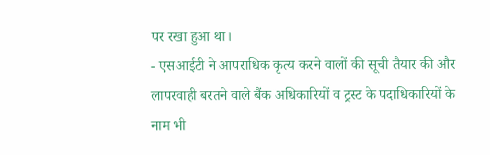पर रखा हुआ था।
- एसआईटी ने आपराधिक कृत्य करने वालों की सूची तैयार की और लापरवाही बरतने वाले बैंक अधिकारियों व ट्रस्ट के पदाधिकारियों के नाम भी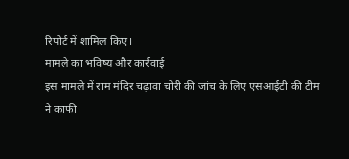रिपोर्ट में शामिल किए।
मामले का भविष्य और कार्रवाई
इस मामले में राम मंदिर चढ़ावा चोरी की जांच के लिए एसआईटी की टीम ने काफी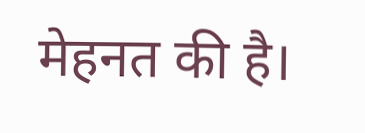मेहनत की है।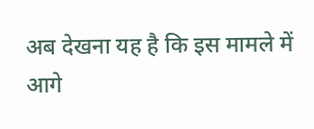अब देखना यह है कि इस मामले में आगे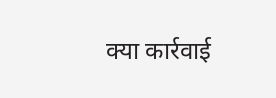क्या कार्रवाई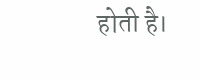होती है।